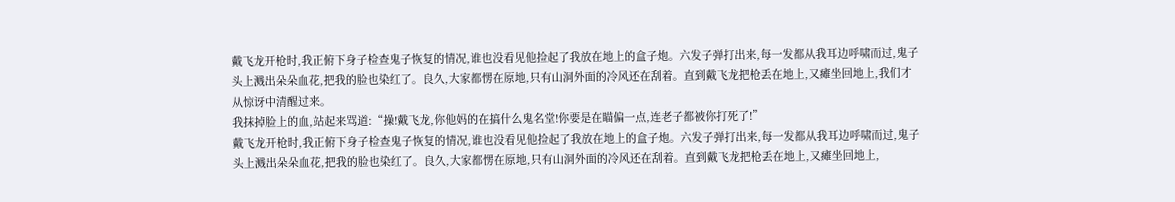戴飞龙开枪时,我正俯下身子检查鬼子恢复的情况,谁也没看见他捡起了我放在地上的盒子炮。六发子弹打出来,每一发都从我耳边呼啸而过,鬼子头上溅出朵朵血花,把我的脸也染红了。良久,大家都愣在原地,只有山洞外面的冷风还在刮着。直到戴飞龙把枪丢在地上,又瘫坐回地上,我们才从惊讶中清醒过来。
我抹掉脸上的血,站起来骂道:“操!戴飞龙,你他妈的在搞什么鬼名堂!你要是在瞄偏一点,连老子都被你打死了!”
戴飞龙开枪时,我正俯下身子检查鬼子恢复的情况,谁也没看见他捡起了我放在地上的盒子炮。六发子弹打出来,每一发都从我耳边呼啸而过,鬼子头上溅出朵朵血花,把我的脸也染红了。良久,大家都愣在原地,只有山洞外面的冷风还在刮着。直到戴飞龙把枪丢在地上,又瘫坐回地上,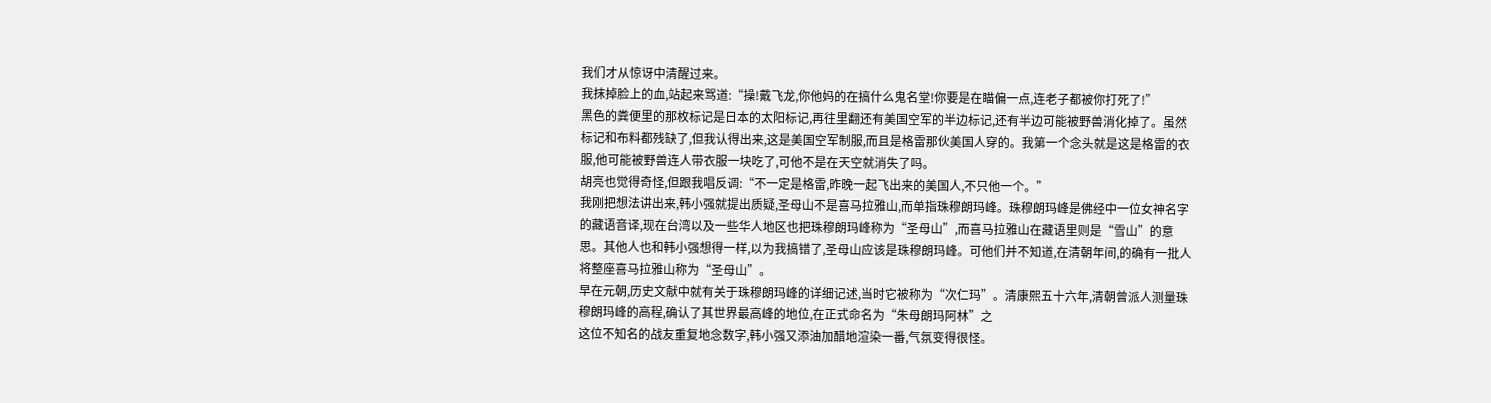我们才从惊讶中清醒过来。
我抹掉脸上的血,站起来骂道:“操!戴飞龙,你他妈的在搞什么鬼名堂!你要是在瞄偏一点,连老子都被你打死了!”
黑色的粪便里的那枚标记是日本的太阳标记,再往里翻还有美国空军的半边标记,还有半边可能被野兽消化掉了。虽然标记和布料都残缺了,但我认得出来,这是美国空军制服,而且是格雷那伙美国人穿的。我第一个念头就是这是格雷的衣服,他可能被野兽连人带衣服一块吃了,可他不是在天空就消失了吗。
胡亮也觉得奇怪,但跟我唱反调:“不一定是格雷,昨晚一起飞出来的美国人,不只他一个。”
我刚把想法讲出来,韩小强就提出质疑,圣母山不是喜马拉雅山,而单指珠穆朗玛峰。珠穆朗玛峰是佛经中一位女神名字的藏语音译,现在台湾以及一些华人地区也把珠穆朗玛峰称为“圣母山”,而喜马拉雅山在藏语里则是“雪山”的意思。其他人也和韩小强想得一样,以为我搞错了,圣母山应该是珠穆朗玛峰。可他们并不知道,在清朝年间,的确有一批人将整座喜马拉雅山称为“圣母山”。
早在元朝,历史文献中就有关于珠穆朗玛峰的详细记述,当时它被称为“次仁玛”。清康熙五十六年,清朝曾派人测量珠穆朗玛峰的高程,确认了其世界最高峰的地位,在正式命名为“朱母朗玛阿林”之
这位不知名的战友重复地念数字,韩小强又添油加醋地渲染一番,气氛变得很怪。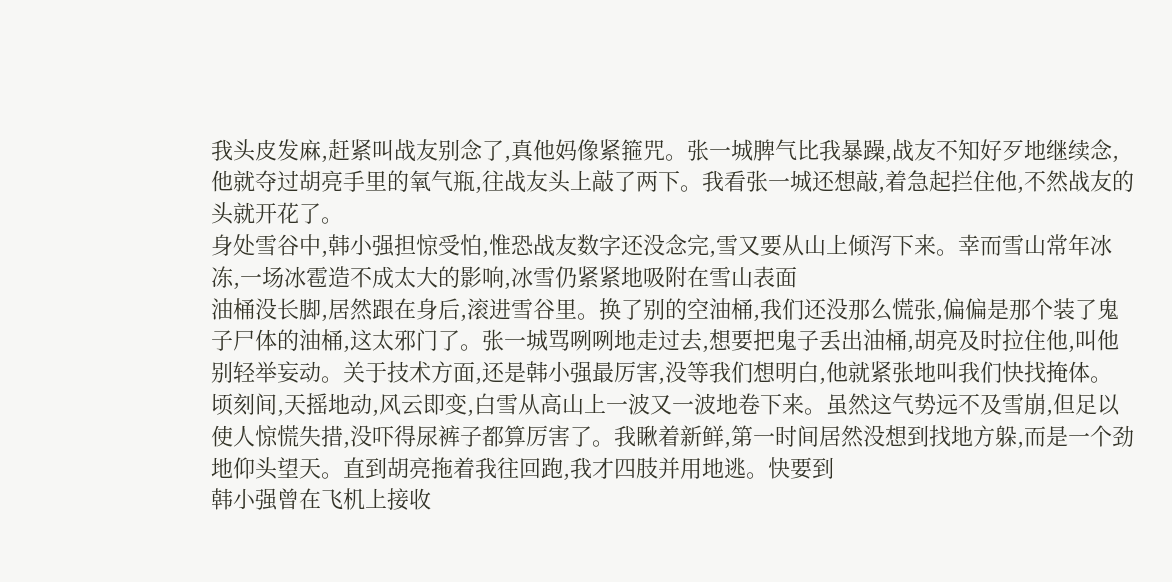我头皮发麻,赶紧叫战友别念了,真他妈像紧箍咒。张一城脾气比我暴躁,战友不知好歹地继续念,他就夺过胡亮手里的氧气瓶,往战友头上敲了两下。我看张一城还想敲,着急起拦住他,不然战友的头就开花了。
身处雪谷中,韩小强担惊受怕,惟恐战友数字还没念完,雪又要从山上倾泻下来。幸而雪山常年冰冻,一场冰雹造不成太大的影响,冰雪仍紧紧地吸附在雪山表面
油桶没长脚,居然跟在身后,滚进雪谷里。换了别的空油桶,我们还没那么慌张,偏偏是那个装了鬼子尸体的油桶,这太邪门了。张一城骂咧咧地走过去,想要把鬼子丢出油桶,胡亮及时拉住他,叫他别轻举妄动。关于技术方面,还是韩小强最厉害,没等我们想明白,他就紧张地叫我们快找掩体。
顷刻间,天摇地动,风云即变,白雪从高山上一波又一波地卷下来。虽然这气势远不及雪崩,但足以使人惊慌失措,没吓得尿裤子都算厉害了。我瞅着新鲜,第一时间居然没想到找地方躲,而是一个劲地仰头望天。直到胡亮拖着我往回跑,我才四肢并用地逃。快要到
韩小强曾在飞机上接收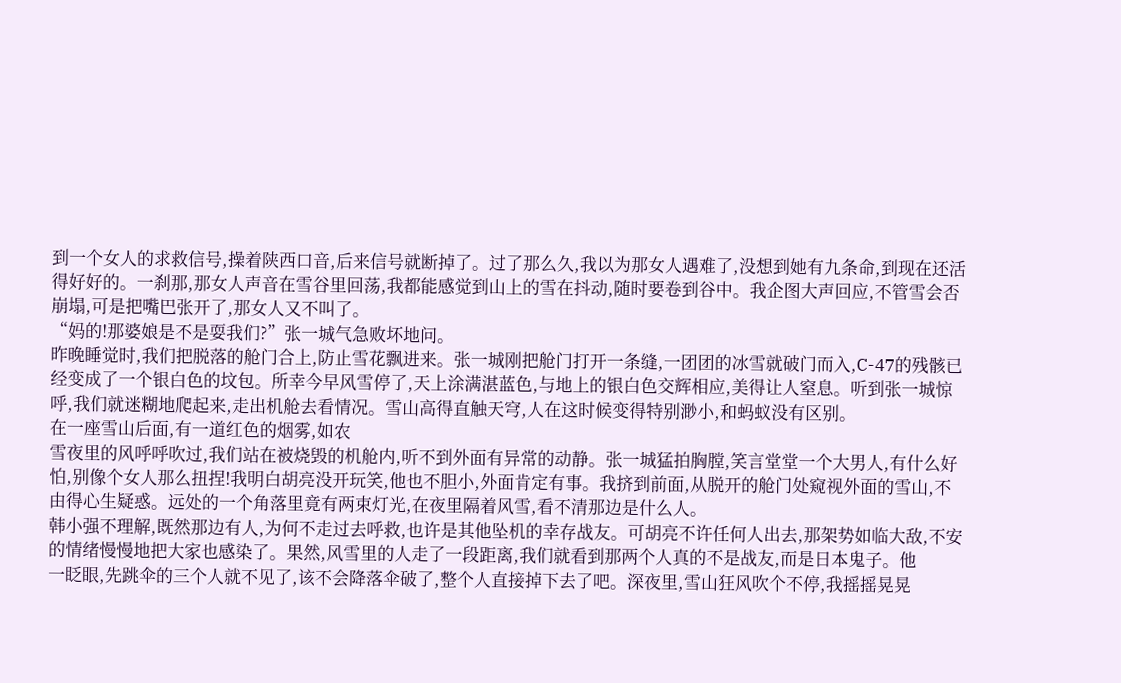到一个女人的求救信号,操着陕西口音,后来信号就断掉了。过了那么久,我以为那女人遇难了,没想到她有九条命,到现在还活得好好的。一刹那,那女人声音在雪谷里回荡,我都能感觉到山上的雪在抖动,随时要卷到谷中。我企图大声回应,不管雪会否崩塌,可是把嘴巴张开了,那女人又不叫了。
“妈的!那婆娘是不是耍我们?”张一城气急败坏地问。
昨晚睡觉时,我们把脱落的舱门合上,防止雪花飘进来。张一城刚把舱门打开一条缝,一团团的冰雪就破门而入,C-47的残骸已经变成了一个银白色的坟包。所幸今早风雪停了,天上涂满湛蓝色,与地上的银白色交辉相应,美得让人窒息。听到张一城惊呼,我们就迷糊地爬起来,走出机舱去看情况。雪山高得直触天穹,人在这时候变得特别渺小,和蚂蚁没有区别。
在一座雪山后面,有一道红色的烟雾,如农
雪夜里的风呼呼吹过,我们站在被烧毁的机舱内,听不到外面有异常的动静。张一城猛拍胸膛,笑言堂堂一个大男人,有什么好怕,别像个女人那么扭捏!我明白胡亮没开玩笑,他也不胆小,外面肯定有事。我挤到前面,从脱开的舱门处窥视外面的雪山,不由得心生疑惑。远处的一个角落里竟有两束灯光,在夜里隔着风雪,看不清那边是什么人。
韩小强不理解,既然那边有人,为何不走过去呼救,也许是其他坠机的幸存战友。可胡亮不许任何人出去,那架势如临大敌,不安的情绪慢慢地把大家也感染了。果然,风雪里的人走了一段距离,我们就看到那两个人真的不是战友,而是日本鬼子。他
一眨眼,先跳伞的三个人就不见了,该不会降落伞破了,整个人直接掉下去了吧。深夜里,雪山狂风吹个不停,我摇摇晃晃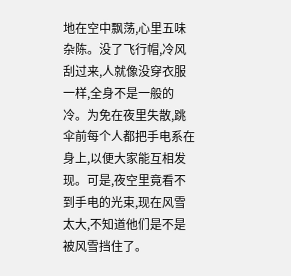地在空中飘荡,心里五味杂陈。没了飞行帽,冷风刮过来,人就像没穿衣服一样,全身不是一般的冷。为免在夜里失散,跳伞前每个人都把手电系在身上,以便大家能互相发现。可是,夜空里竟看不到手电的光束,现在风雪太大,不知道他们是不是被风雪挡住了。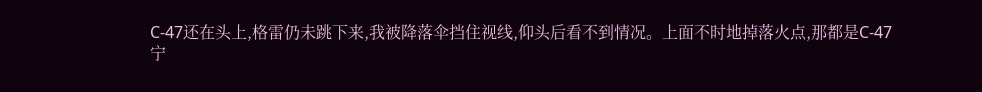C-47还在头上,格雷仍未跳下来,我被降落伞挡住视线,仰头后看不到情况。上面不时地掉落火点,那都是C-47
宁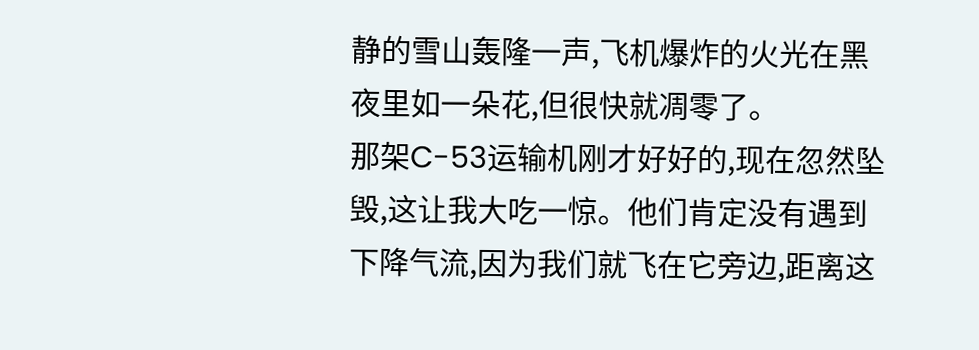静的雪山轰隆一声,飞机爆炸的火光在黑夜里如一朵花,但很快就凋零了。
那架C-53运输机刚才好好的,现在忽然坠毁,这让我大吃一惊。他们肯定没有遇到下降气流,因为我们就飞在它旁边,距离这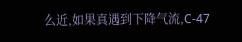么近,如果真遇到下降气流,C-47